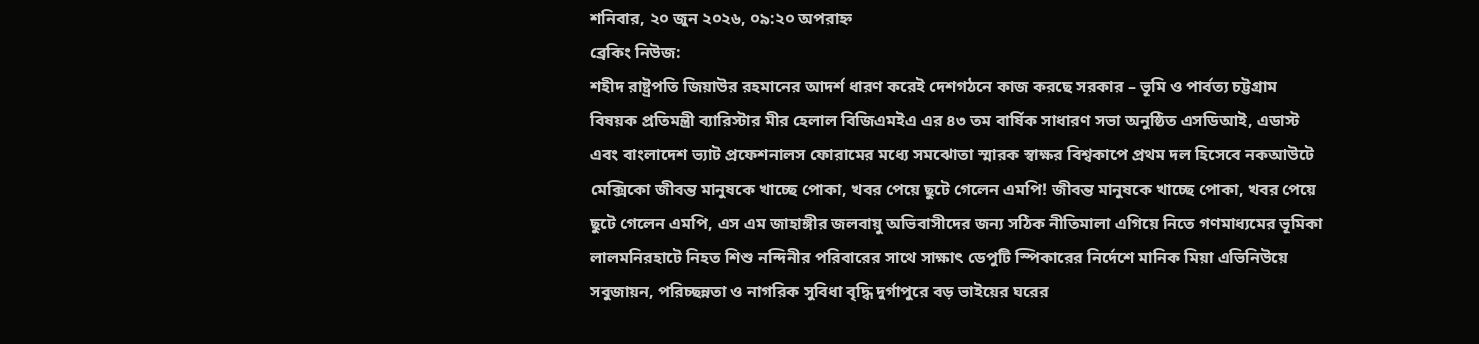শনিবার, ২০ জুন ২০২৬, ০৯:২০ অপরাহ্ন
ব্রেকিং নিউজ:
শহীদ রাষ্ট্রপতি জিয়াউর রহমানের আদর্শ ধারণ করেই দেশগঠনে কাজ করছে সরকার – ভূমি ও পার্বত্য চট্টগ্রাম বিষয়ক প্রতিমন্ত্রী ব্যারিস্টার মীর হেলাল বিজিএমইএ এর ৪৩ তম বার্ষিক সাধারণ সভা অনুষ্ঠিত এসডিআই, এডাস্ট এবং বাংলাদেশ ভ্যাট প্রফেশনালস ফোরামের মধ্যে সমঝোতা স্মারক স্বাক্ষর বিশ্বকাপে প্রথম দল হিসেবে নকআউটে মেক্সিকো জীবন্ত মানুষকে খাচ্ছে পোকা, খবর পেয়ে ছুটে গেলেন এমপি! জীবন্ত মানুষকে খাচ্ছে পোকা, খবর পেয়ে ছুটে গেলেন এমপি, এস এম জাহাঙ্গীর জলবায়ু অভিবাসীদের জন্য সঠিক নীতিমালা এগিয়ে নিতে গণমাধ্যমের ভূমিকা লালমনিরহাটে নিহত শিশু নন্দিনীর পরিবারের সাথে সাক্ষাৎ ডেপুটি স্পিকারের নির্দেশে মানিক মিয়া এভিনিউয়ে সবুজায়ন, পরিচ্ছন্নতা ও নাগরিক সুবিধা বৃদ্ধি দুর্গাপুরে বড় ভাইয়ের ঘরের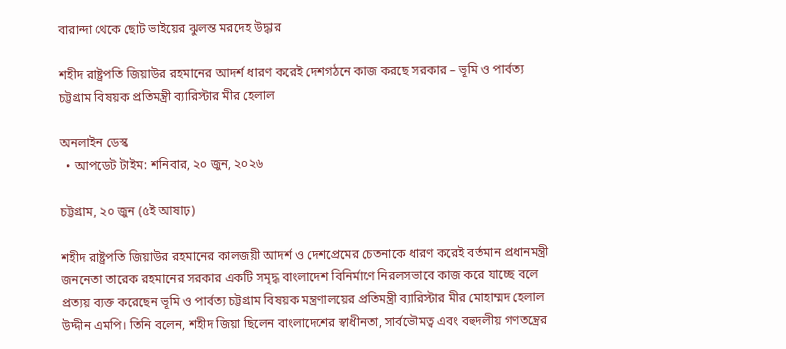বারান্দা থেকে ছোট ভাইয়ের ঝুলন্ত মরদেহ উদ্ধার

শহীদ রাষ্ট্রপতি জিয়াউর রহমানের আদর্শ ধারণ করেই দেশগঠনে কাজ করছে সরকার – ভূমি ও পার্বত্য চট্টগ্রাম বিষয়ক প্রতিমন্ত্রী ব্যারিস্টার মীর হেলাল

অনলাইন ডেস্ক
  • আপডেট টাইম: শনিবার, ২০ জুন, ২০২৬

চট্টগ্রাম, ২০ জুন (৫ই আষাঢ়)

শহীদ রাষ্ট্রপতি জিয়াউর রহমানের কালজয়ী আদর্শ ও দেশপ্রেমের চেতনাকে ধারণ করেই বর্তমান প্রধানমন্ত্রী জননেতা তারেক রহমানের সরকার একটি সমৃদ্ধ বাংলাদেশ বিনির্মাণে নিরলসভাবে কাজ করে যাচ্ছে বলে প্রত্যয় ব্যক্ত করেছেন ভূমি ও পার্বত্য চট্টগ্রাম বিষয়ক মন্ত্রণালয়ের প্রতিমন্ত্রী ব্যারিস্টার মীর মোহাম্মদ হেলাল উদ্দীন এমপি। তিনি বলেন, শহীদ জিয়া ছিলেন বাংলাদেশের স্বাধীনতা, সার্বভৌমত্ব এবং বহুদলীয় গণতন্ত্রের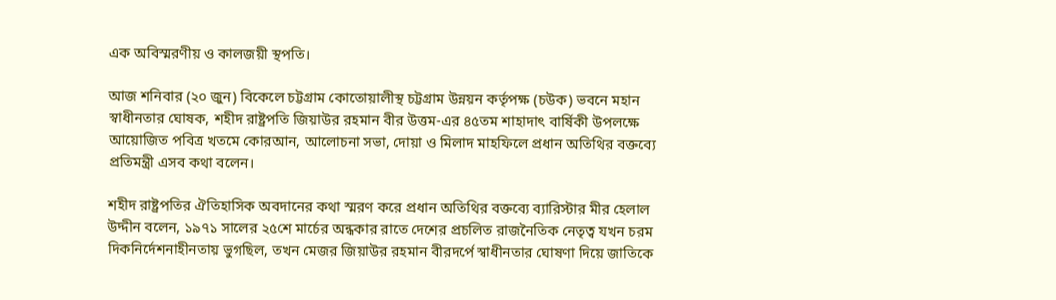এক অবিস্মরণীয় ও কালজয়ী স্থপতি।

আজ শনিবার (২০ জুন) বিকেলে চট্টগ্রাম কোতোয়ালীস্থ চট্টগ্রাম উন্নয়ন কর্তৃপক্ষ (চউক) ভবনে মহান স্বাধীনতার ঘোষক, শহীদ রাষ্ট্রপতি জিয়াউর রহমান বীর উত্তম-এর ৪৫তম শাহাদাৎ বার্ষিকী উপলক্ষে আয়োজিত পবিত্র খতমে কোরআন, আলোচনা সভা, দোয়া ও মিলাদ মাহফিলে প্রধান অতিথির বক্তব্যে প্রতিমন্ত্রী এসব কথা বলেন।

শহীদ রাষ্ট্রপতির ঐতিহাসিক অবদানের কথা স্মরণ করে প্রধান অতিথির বক্তব্যে ব্যারিস্টার মীর হেলাল উদ্দীন বলেন, ১৯৭১ সালের ২৫শে মার্চের অন্ধকার রাতে দেশের প্রচলিত রাজনৈতিক নেতৃত্ব যখন চরম দিকনির্দেশনাহীনতায় ভুগছিল, তখন মেজর জিয়াউর রহমান বীরদর্পে স্বাধীনতার ঘোষণা দিয়ে জাতিকে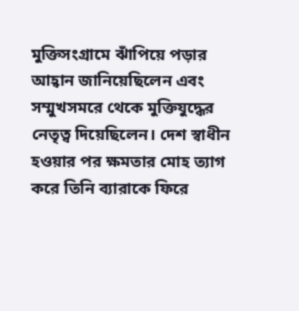মুক্তিসংগ্রামে ঝাঁপিয়ে পড়ার আহ্বান জানিয়েছিলেন এবং সম্মুখসমরে থেকে মুক্তিযুদ্ধের নেতৃত্ব দিয়েছিলেন। দেশ স্বাধীন হওয়ার পর ক্ষমতার মোহ ত্যাগ করে তিনি ব্যারাকে ফিরে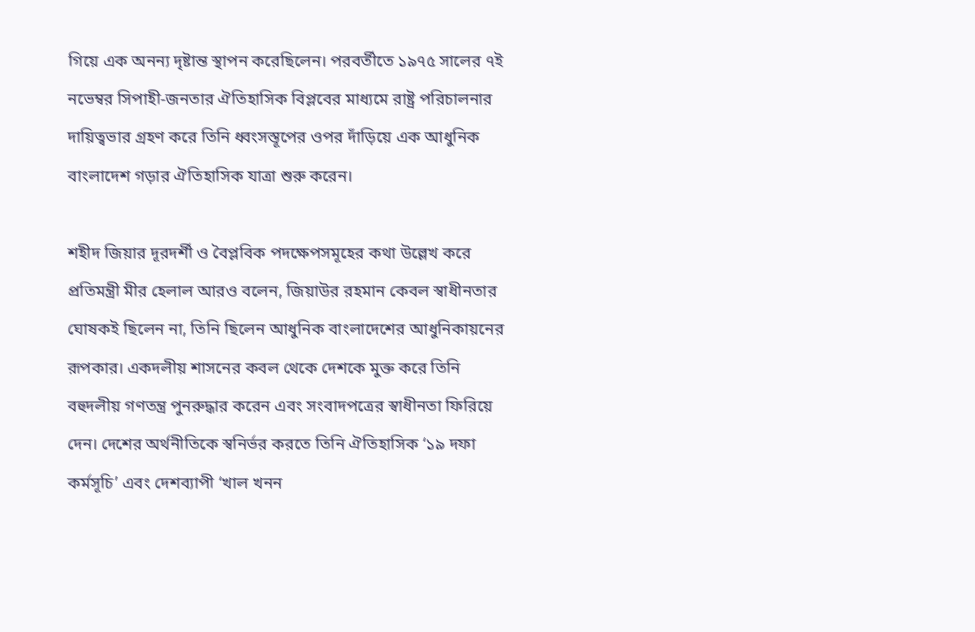গিয়ে এক অনন্য দৃষ্টান্ত স্থাপন করেছিলেন। পরবর্তীতে ১৯৭৫ সালের ৭ই নভেম্বর সিপাহী-জনতার ঐতিহাসিক বিপ্লবের মাধ্যমে রাষ্ট্র পরিচালনার দায়িত্বভার গ্রহণ করে তিনি ধ্বংসস্তূপের ওপর দাঁড়িয়ে এক আধুনিক বাংলাদেশ গড়ার ঐতিহাসিক যাত্রা শুরু করেন।

শহীদ জিয়ার দূরদর্শী ও বৈপ্লবিক পদক্ষেপসমূহের কথা উল্লেখ করে প্রতিমন্ত্রী মীর হেলাল আরও বলেন, জিয়াউর রহমান কেবল স্বাধীনতার ঘোষকই ছিলেন না, তিনি ছিলেন আধুনিক বাংলাদেশের আধুনিকায়নের রূপকার। একদলীয় শাসনের কবল থেকে দেশকে মুক্ত করে তিনি বহুদলীয় গণতন্ত্র পুনরুদ্ধার করেন এবং সংবাদপত্রের স্বাধীনতা ফিরিয়ে দেন। দেশের অর্থনীতিকে স্বনির্ভর করতে তিনি ঐতিহাসিক ‘১৯ দফা কর্মসূচি’ এবং দেশব্যাপী ‘খাল খনন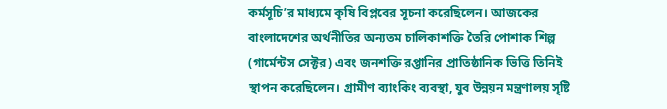কর্মসূচি’র মাধ্যমে কৃষি বিপ্লবের সূচনা করেছিলেন। আজকের বাংলাদেশের অর্থনীতির অন্যতম চালিকাশক্তি তৈরি পোশাক শিল্প (গার্মেন্টস সেক্টর) এবং জনশক্তি রপ্তানির প্রাতিষ্ঠানিক ভিত্তি তিনিই স্থাপন করেছিলেন। গ্রামীণ ব্যাংকিং ব্যবস্থা, যুব উন্নয়ন মন্ত্রণালয় সৃষ্টি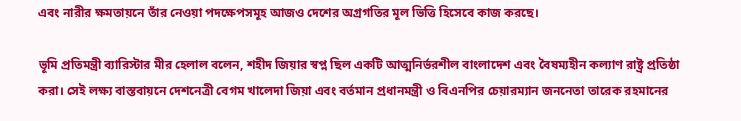এবং নারীর ক্ষমতায়নে তাঁর নেওয়া পদক্ষেপসমূহ আজও দেশের অগ্রগতির মূল ভিত্তি হিসেবে কাজ করছে।

ভূমি প্রতিমন্ত্রী ব্যারিস্টার মীর হেলাল বলেন, শহীদ জিয়ার স্বপ্ন ছিল একটি আত্মনির্ভরশীল বাংলাদেশ এবং বৈষম্যহীন কল্যাণ রাষ্ট্র প্রতিষ্ঠা করা। সেই লক্ষ্য বাস্তবায়নে দেশনেত্রী বেগম খালেদা জিয়া এবং বর্তমান প্রধানমন্ত্রী ও বিএনপির চেয়ারম্যান জননেতা তারেক রহমানের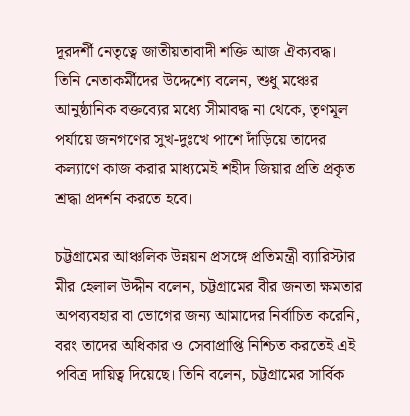দূরদর্শী নেতৃত্বে জাতীয়তাবাদী শক্তি আজ ঐক্যবদ্ধ। তিনি নেতাকর্মীদের উদ্দেশ্যে বলেন, শুধু মঞ্চের আনুষ্ঠানিক বক্তব্যের মধ্যে সীমাবদ্ধ না থেকে, তৃণমূল পর্যায়ে জনগণের সুখ-দুঃখে পাশে দাঁড়িয়ে তাদের কল্যাণে কাজ করার মাধ্যমেই শহীদ জিয়ার প্রতি প্রকৃত শ্রদ্ধা প্রদর্শন করতে হবে।

চট্টগ্রামের আঞ্চলিক উন্নয়ন প্রসঙ্গে প্রতিমন্ত্রী ব্যারিস্টার মীর হেলাল উদ্দীন বলেন, চট্টগ্রামের বীর জনতা ক্ষমতার অপব্যবহার বা ভোগের জন্য আমাদের নির্বাচিত করেনি, বরং তাদের অধিকার ও সেবাপ্রাপ্তি নিশ্চিত করতেই এই পবিত্র দায়িত্ব দিয়েছে। তিনি বলেন, চট্টগ্রামের সার্বিক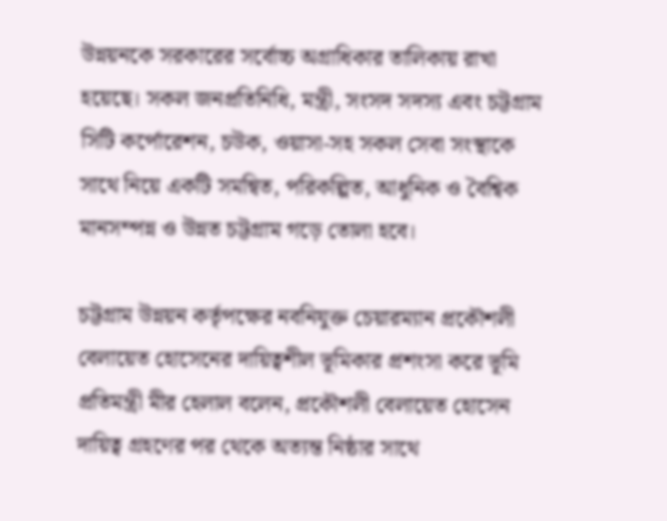উন্নয়নকে সরকারের সর্বোচ্চ অগ্রাধিকার তালিকায় রাখা হয়েছে। সকল জনপ্রতিনিধি, মন্ত্রী, সংসদ সদস্য এবং চট্টগ্রাম সিটি কর্পোরেশন, চউক, ওয়াসা-সহ সকল সেবা সংস্থাকে সাথে নিয়ে একটি সমন্বিত, পরিকল্পিত, আধুনিক ও বৈশ্বিক মানসম্পন্ন ও উন্নত চট্টগ্রাম গড়ে তোলা হবে।

চট্টগ্রাম উন্নয়ন কর্তৃপক্ষের নবনিযুক্ত চেয়ারম্যান প্রকৌশলী বেলায়েত হোসেনের দায়িত্বশীল ভূমিকার প্রশংসা করে ভূমি প্রতিমন্ত্রী মীর হেলাল বলেন, প্রকৌশলী বেলায়েত হোসেন দায়িত্ব গ্রহণের পর থেকে অত্যন্ত নিষ্ঠার সাথে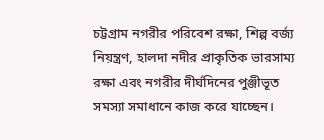চট্টগ্রাম নগরীর পরিবেশ রক্ষা, শিল্প বর্জ্য নিয়ন্ত্রণ, হালদা নদীর প্রাকৃতিক ভারসাম্য রক্ষা এবং নগরীর দীর্ঘদিনের পুঞ্জীভূত সমস্যা সমাধানে কাজ করে যাচ্ছেন।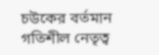চউকের বর্তমান গতিশীল নেতৃত্ব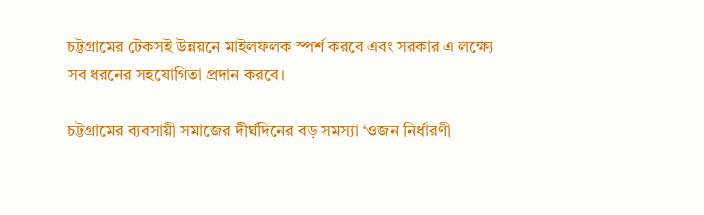চট্টগ্রামের টেকসই উন্নয়নে মাইলফলক স্পর্শ করবে এবং সরকার এ লক্ষ্যে সব ধরনের সহযোগিতা প্রদান করবে।

চট্টগ্রামের ব্যবসায়ী সমাজের দীর্ঘদিনের বড় সমস্যা ‘ওজন নির্ধারণী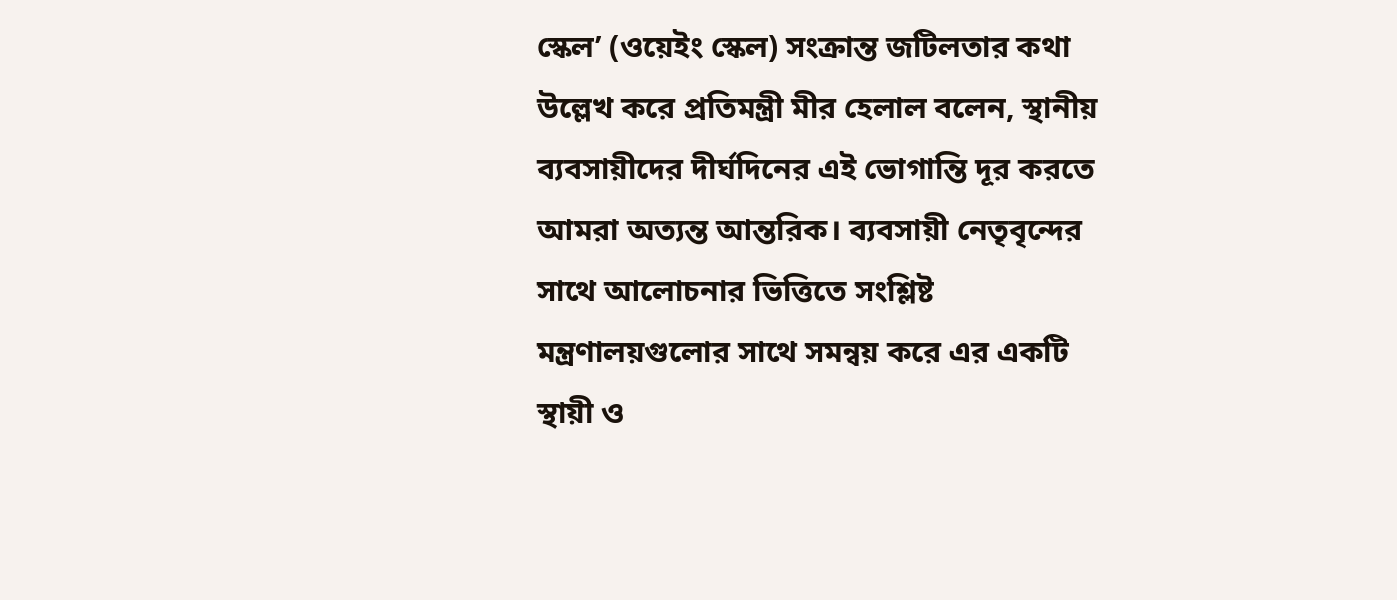স্কেল’ (ওয়েইং স্কেল) সংক্রান্ত জটিলতার কথা উল্লেখ করে প্রতিমন্ত্রী মীর হেলাল বলেন, স্থানীয় ব্যবসায়ীদের দীর্ঘদিনের এই ভোগান্তি দূর করতে আমরা অত্যন্ত আন্তরিক। ব্যবসায়ী নেতৃবৃন্দের সাথে আলোচনার ভিত্তিতে সংশ্লিষ্ট মন্ত্রণালয়গুলোর সাথে সমন্বয় করে এর একটি স্থায়ী ও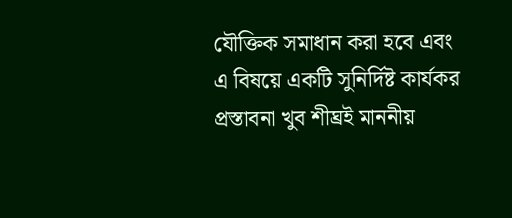যৌক্তিক সমাধান করা হবে এবং এ বিষয়ে একটি সুনির্দিষ্ট কার্যকর প্রস্তাবনা খুব শীঘ্রই মাননীয়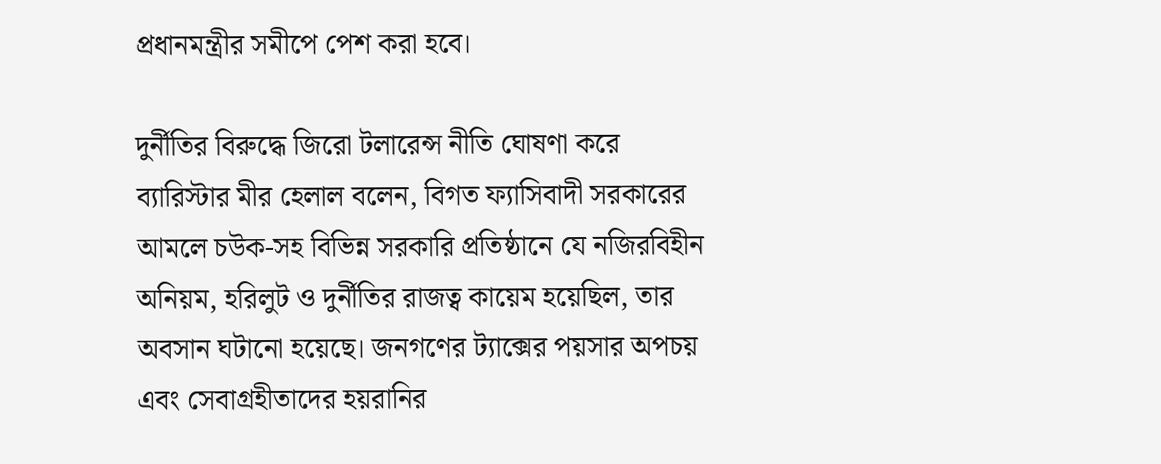প্রধানমন্ত্রীর সমীপে পেশ করা হবে।

দুর্নীতির বিরুদ্ধে জিরো টলারেন্স নীতি ঘোষণা করে ব্যারিস্টার মীর হেলাল বলেন, বিগত ফ্যাসিবাদী সরকারের আমলে চউক-সহ বিভিন্ন সরকারি প্রতিষ্ঠানে যে নজিরবিহীন অনিয়ম, হরিলুট ও দুর্নীতির রাজত্ব কায়েম হয়েছিল, তার অবসান ঘটানো হয়েছে। জনগণের ট্যাক্সের পয়সার অপচয় এবং সেবাগ্রহীতাদের হয়রানির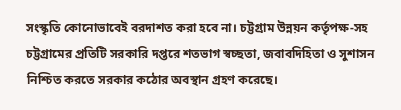সংস্কৃতি কোনোভাবেই বরদাশত করা হবে না। চট্টগ্রাম উন্নয়ন কর্তৃপক্ষ-সহ চট্টগ্রামের প্রতিটি সরকারি দপ্তরে শতভাগ স্বচ্ছতা, জবাবদিহিতা ও সুশাসন নিশ্চিত করতে সরকার কঠোর অবস্থান গ্রহণ করেছে।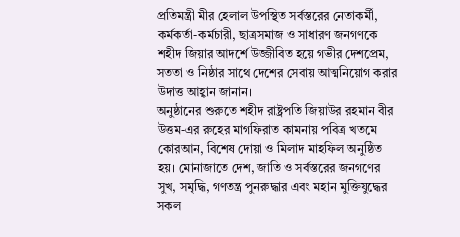প্রতিমন্ত্রী মীর হেলাল উপস্থিত সর্বস্তরের নেতাকর্মী, কর্মকর্তা-কর্মচারী, ছাত্রসমাজ ও সাধারণ জনগণকে শহীদ জিয়ার আদর্শে উজ্জীবিত হয়ে গভীর দেশপ্রেম, সততা ও নিষ্ঠার সাথে দেশের সেবায় আত্মনিয়োগ করার উদাত্ত আহ্বান জানান।
অনুষ্ঠানের শুরুতে শহীদ রাষ্ট্রপতি জিয়াউর রহমান বীর উত্তম-এর রুহের মাগফিরাত কামনায় পবিত্র খতমে কোরআন, বিশেষ দোয়া ও মিলাদ মাহফিল অনুষ্ঠিত হয়। মোনাজাতে দেশ, জাতি ও সর্বস্তরের জনগণের সুখ, সমৃদ্ধি, গণতন্ত্র পুনরুদ্ধার এবং মহান মুক্তিযুদ্ধের সকল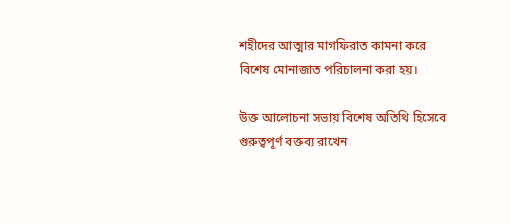শহীদের আত্মার মাগফিরাত কামনা করে বিশেষ মোনাজাত পরিচালনা করা হয়।

উক্ত আলোচনা সভায় বিশেষ অতিথি হিসেবে গুরুত্বপূর্ণ বক্তব্য রাখেন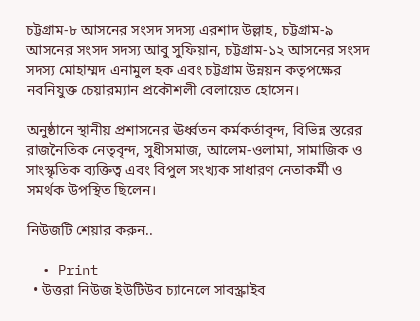চট্টগ্রাম-৮ আসনের সংসদ সদস্য এরশাদ উল্লাহ, চট্টগ্রাম-৯ আসনের সংসদ সদস্য আবু সুফিয়ান, চট্টগ্রাম-১২ আসনের সংসদ সদস্য মোহাম্মদ এনামুল হক এবং চট্টগ্রাম উন্নয়ন কতৃপক্ষের নবনিযুক্ত চেয়ারম্যান প্রকৌশলী বেলায়েত হোসেন।

অনুষ্ঠানে স্থানীয় প্রশাসনের ঊর্ধ্বতন কর্মকর্তাবৃন্দ, বিভিন্ন স্তরের রাজনৈতিক নেতৃবৃন্দ, সুধীসমাজ, আলেম-ওলামা, সামাজিক ও সাংস্কৃতিক ব্যক্তিত্ব এবং বিপুল সংখ্যক সাধারণ নেতাকর্মী ও সমর্থক উপস্থিত ছিলেন।

নিউজটি শেয়ার করুন..

  • Print
  • উত্তরা নিউজ ইউটিউব চ্যানেলে সাবস্ক্রাইব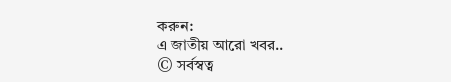করুন:
এ জাতীয় আরো খবর..
© সর্বস্বত্ব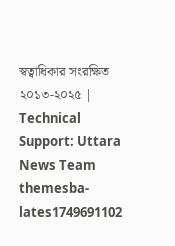স্বত্বাধিকার সংরক্ষিত ২০১৩-২০২৫ | Technical Support: Uttara News Team
themesba-lates1749691102